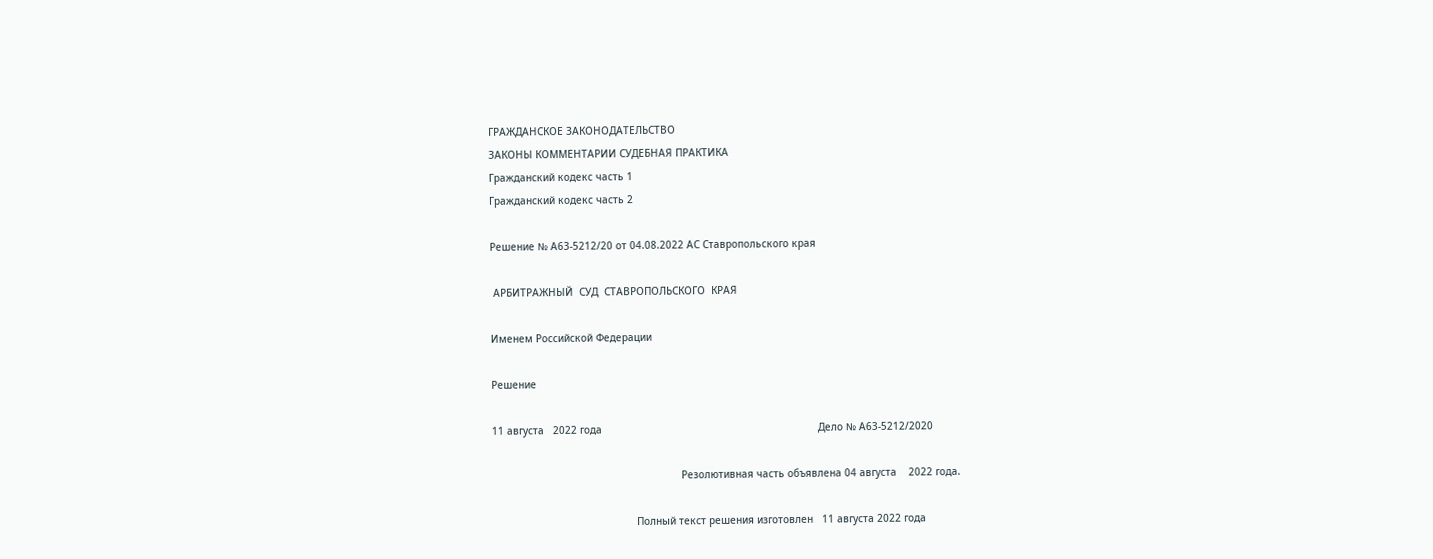ГРАЖДАНСКОЕ ЗАКОНОДАТЕЛЬСТВО
ЗАКОНЫ КОММЕНТАРИИ СУДЕБНАЯ ПРАКТИКА
Гражданский кодекс часть 1
Гражданский кодекс часть 2

Решение № А63-5212/20 от 04.08.2022 АС Ставропольского края

 АРБИТРАЖНЫЙ  СУД  СТАВРОПОЛЬСКОГО  КРАЯ

Именем Российской Федерации

Решение

11 августа   2022 года                                                                        Дело № А63-5212/2020

                                                               Резолютивная часть объявлена 04 августа    2022 года.

                                                Полный текст решения изготовлен   11 августа 2022 года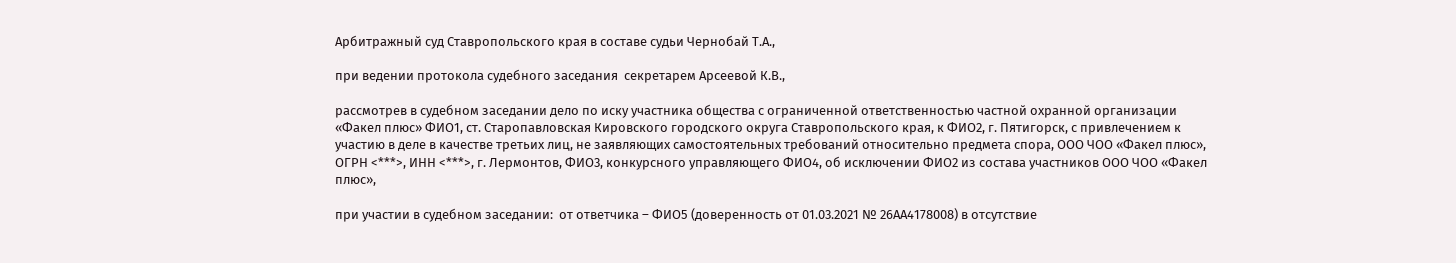Арбитражный суд Ставропольского края в составе судьи Чернобай Т.А.,

при ведении протокола судебного заседания  секретарем Арсеевой К.В.,

рассмотрев в судебном заседании дело по иску участника общества с ограниченной ответственностью частной охранной организации «Факел плюс» ФИО1, ст. Старопавловская Кировского городского округа Ставропольского края, к ФИО2, г. Пятигорск, с привлечением к участию в деле в качестве третьих лиц, не заявляющих самостоятельных требований относительно предмета спора, ООО ЧОО «Факел плюс», ОГРН <***>, ИНН <***>, г. Лермонтов, ФИО3, конкурсного управляющего ФИО4, об исключении ФИО2 из состава участников ООО ЧОО «Факел плюс»,

при участии в судебном заседании:  от ответчика – ФИО5 (доверенность от 01.03.2021 № 26АА4178008) в отсутствие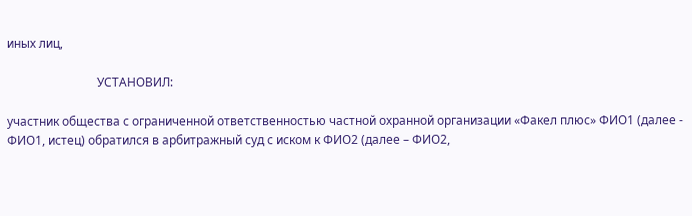иных лиц,

                              УСТАНОВИЛ:

участник общества с ограниченной ответственностью частной охранной организации «Факел плюс» ФИО1 (далее - ФИО1, истец) обратился в арбитражный суд с иском к ФИО2 (далее – ФИО2,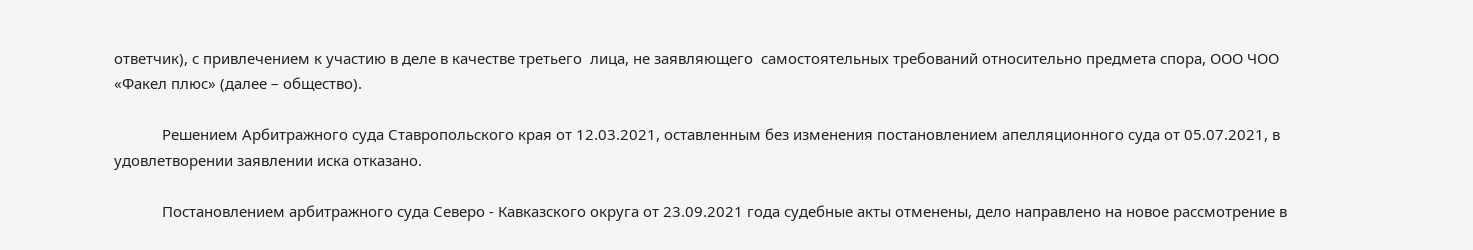ответчик), с привлечением к участию в деле в качестве третьего  лица, не заявляющего  самостоятельных требований относительно предмета спора, ООО ЧОО «Факел плюс» (далее – общество).

            Решением Арбитражного суда Ставропольского края от 12.03.2021, оставленным без изменения постановлением апелляционного суда от 05.07.2021, в удовлетворении заявлении иска отказано.

            Постановлением арбитражного суда Северо - Кавказского округа от 23.09.2021 года судебные акты отменены, дело направлено на новое рассмотрение в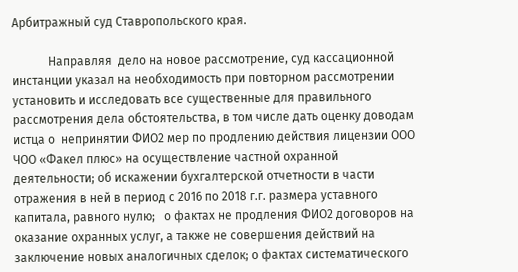Арбитражный суд Ставропольского края.

            Направляя  дело на новое рассмотрение, суд кассационной инстанции указал на необходимость при повторном рассмотрении  установить и исследовать все существенные для правильного рассмотрения дела обстоятельства, в том числе дать оценку доводам истца о  непринятии ФИО2 мер по продлению действия лицензии ООО ЧОО «Факел плюс» на осуществление частной охранной деятельности; об искажении бухгалтерской отчетности в части отражения в ней в период с 2016 по 2018 г.г. размера уставного капитала, равного нулю;   о фактах не продления ФИО2 договоров на оказание охранных услуг, а также не совершения действий на заключение новых аналогичных сделок; о фактах систематического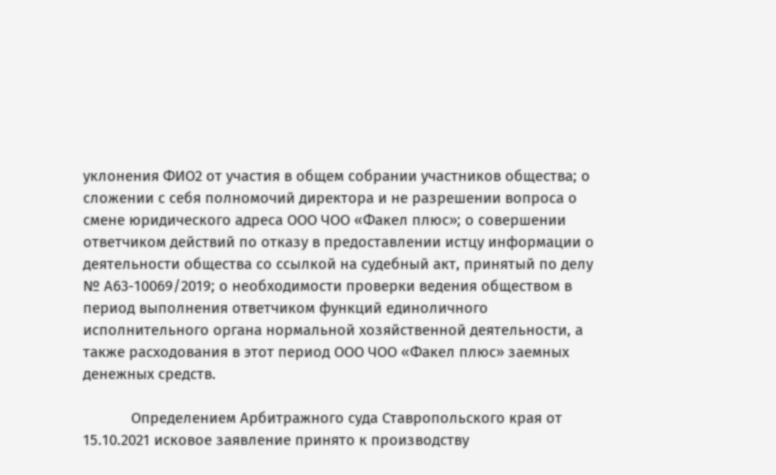уклонения ФИО2 от участия в общем собрании участников общества; о сложении с себя полномочий директора и не разрешении вопроса о  смене юридического адреса ООО ЧОО «Факел плюс»; о совершении ответчиком действий по отказу в предоставлении истцу информации о деятельности общества со ссылкой на судебный акт, принятый по делу № А63-10069/2019; о необходимости проверки ведения обществом в период выполнения ответчиком функций единоличного исполнительного органа нормальной хозяйственной деятельности, а также расходования в этот период ООО ЧОО «Факел плюс» заемных  денежных средств.

            Определением Арбитражного суда Ставропольского края от 15.10.2021 исковое заявление принято к производству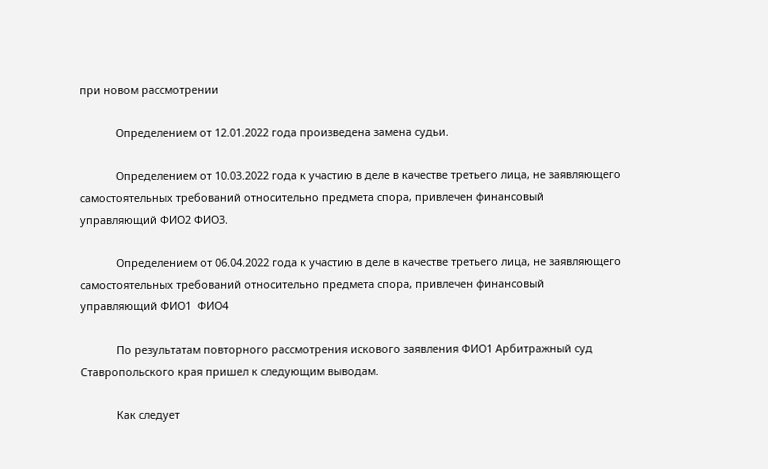при новом рассмотрении

            Определением от 12.01.2022 года произведена замена судьи.

            Определением от 10.03.2022 года к участию в деле в качестве третьего лица, не заявляющего самостоятельных требований относительно предмета спора, привлечен финансовый управляющий ФИО2 ФИО3.

            Определением от 06.04.2022 года к участию в деле в качестве третьего лица, не заявляющего самостоятельных требований относительно предмета спора, привлечен финансовый управляющий ФИО1  ФИО4

            По результатам повторного рассмотрения искового заявления ФИО1 Арбитражный суд Ставропольского края пришел к следующим выводам.

            Как следует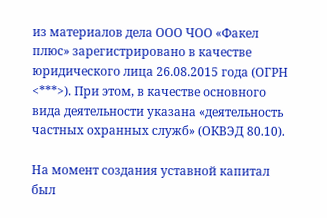из материалов дела ООО ЧОО «Факел плюс» зарегистрировано в качестве юридического лица 26.08.2015 года (ОГРН <***>). При этом, в качестве основного вида деятельности указана «деятельность частных охранных служб» (ОКВЭД 80.10).

На момент создания уставной капитал был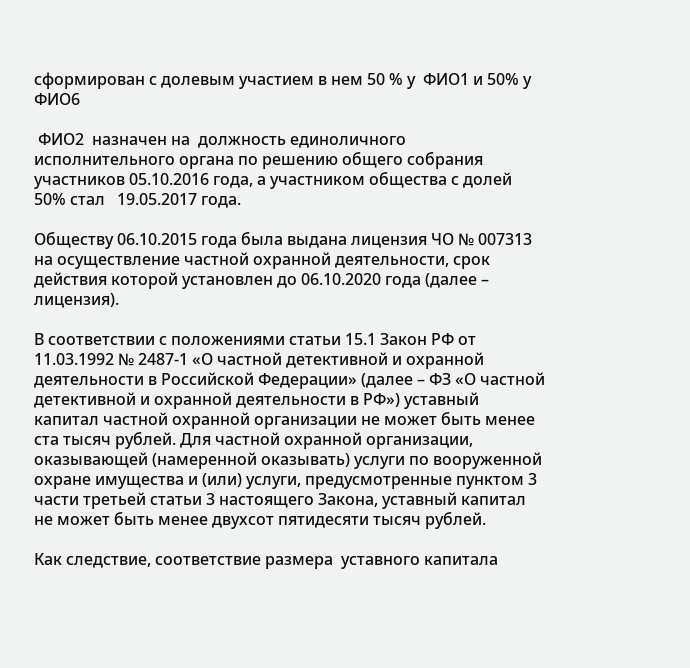сформирован с долевым участием в нем 50 % у  ФИО1 и 50% у ФИО6

 ФИО2  назначен на  должность единоличного исполнительного органа по решению общего собрания участников 05.10.2016 года, а участником общества с долей 50% стал   19.05.2017 года.

Обществу 06.10.2015 года была выдана лицензия ЧО № 007313 на осуществление частной охранной деятельности, срок действия которой установлен до 06.10.2020 года (далее – лицензия).

В соответствии с положениями статьи 15.1 Закон РФ от 11.03.1992 № 2487-1 «О частной детективной и охранной деятельности в Российской Федерации» (далее – ФЗ «О частной детективной и охранной деятельности в РФ») уставный капитал частной охранной организации не может быть менее ста тысяч рублей. Для частной охранной организации, оказывающей (намеренной оказывать) услуги по вооруженной охране имущества и (или) услуги, предусмотренные пунктом 3 части третьей статьи 3 настоящего Закона, уставный капитал не может быть менее двухсот пятидесяти тысяч рублей.

Как следствие, соответствие размера  уставного капитала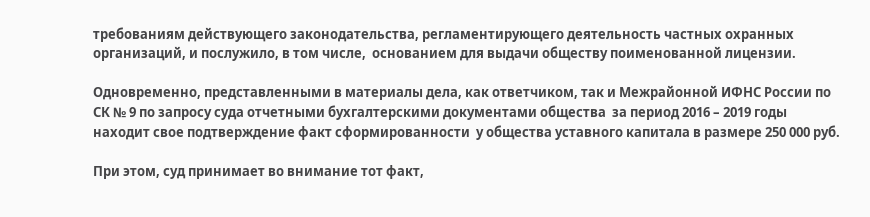требованиям действующего законодательства, регламентирующего деятельность частных охранных организаций, и послужило, в том числе,  основанием для выдачи обществу поименованной лицензии.

Одновременно, представленными в материалы дела, как ответчиком, так и Межрайонной ИФНС России по СК № 9 по запросу суда отчетными бухгалтерскими документами общества  за период 2016 – 2019 годы находит свое подтверждение факт сформированности  у общества уставного капитала в размере 250 000 руб.

При этом, суд принимает во внимание тот факт,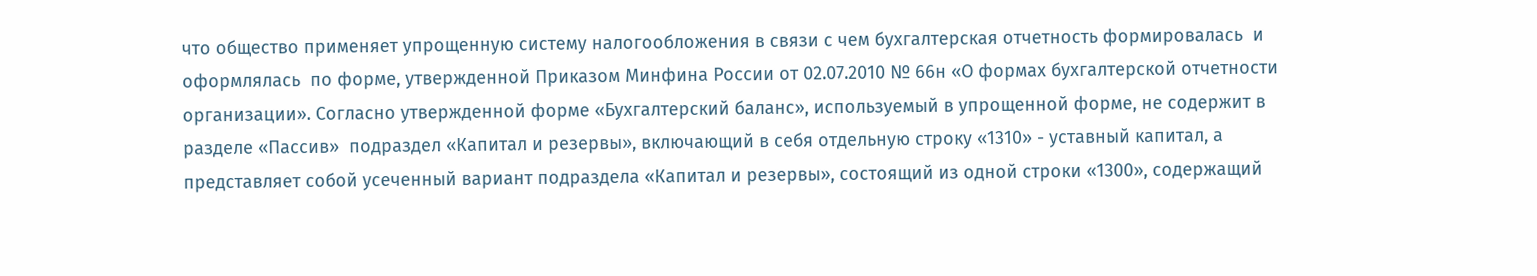что общество применяет упрощенную систему налогообложения в связи с чем бухгалтерская отчетность формировалась  и оформлялась  по форме, утвержденной Приказом Минфина России от 02.07.2010 № 66н «О формах бухгалтерской отчетности организации». Согласно утвержденной форме «Бухгалтерский баланс», используемый в упрощенной форме, не содержит в разделе «Пассив»  подраздел «Капитал и резервы», включающий в себя отдельную строку «1310» - уставный капитал, а представляет собой усеченный вариант подраздела «Капитал и резервы», состоящий из одной строки «1300», содержащий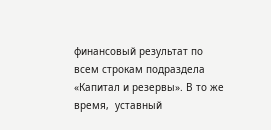финансовый результат по всем строкам подраздела «Капитал и резервы». В то же время,  уставный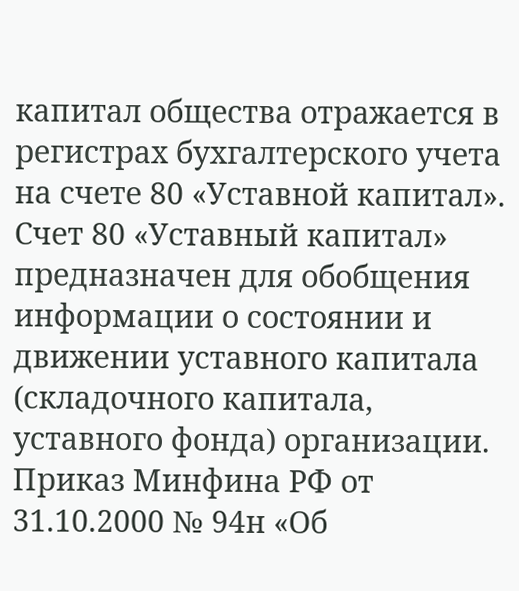капитал общества отражается в регистрах бухгалтерского учета на счете 80 «Уставной капитал». Счет 80 «Уставный капитал» предназначен для обобщения информации о состоянии и движении уставного капитала (складочного капитала, уставного фонда) организации. Приказ Минфина РФ от 31.10.2000 № 94н «Об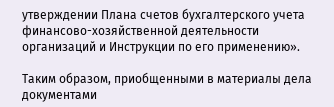утверждении Плана счетов бухгалтерского учета финансово-хозяйственной деятельности организаций и Инструкции по его применению».

Таким образом, приобщенными в материалы дела документами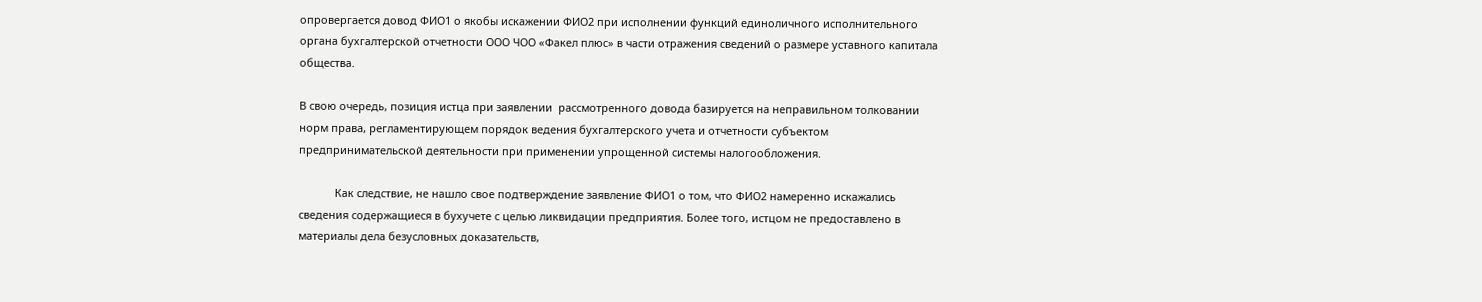опровергается довод ФИО1 о якобы искажении ФИО2 при исполнении функций единоличного исполнительного органа бухгалтерской отчетности ООО ЧОО «Факел плюс» в части отражения сведений о размере уставного капитала общества.

В свою очередь, позиция истца при заявлении  рассмотренного довода базируется на неправильном толковании норм права, регламентирующем порядок ведения бухгалтерского учета и отчетности субъектом предпринимательской деятельности при применении упрощенной системы налогообложения.

            Как следствие, не нашло свое подтверждение заявление ФИО1 о том, что ФИО2 намеренно искажались сведения содержащиеся в бухучете с целью ликвидации предприятия. Более того, истцом не предоставлено в материалы дела безусловных доказательств,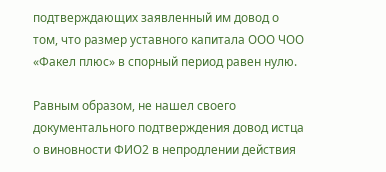подтверждающих заявленный им довод о том, что размер уставного капитала ООО ЧОО «Факел плюс» в спорный период равен нулю.

Равным образом, не нашел своего документального подтверждения довод истца о виновности ФИО2 в непродлении действия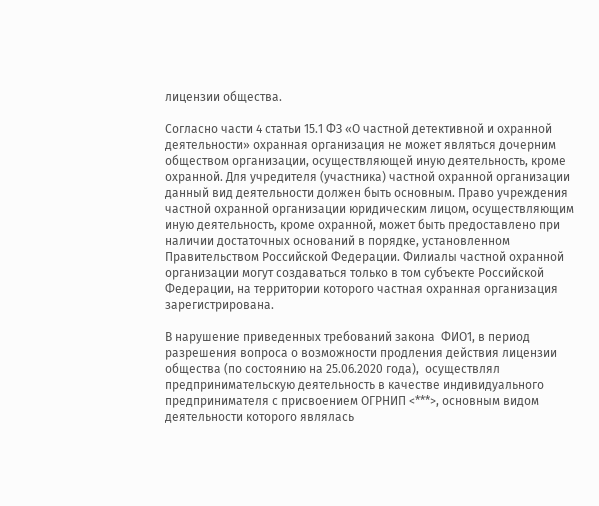лицензии общества.

Согласно части 4 статьи 15.1 ФЗ «О частной детективной и охранной деятельности» охранная организация не может являться дочерним обществом организации, осуществляющей иную деятельность, кроме охранной. Для учредителя (участника) частной охранной организации данный вид деятельности должен быть основным. Право учреждения частной охранной организации юридическим лицом, осуществляющим иную деятельность, кроме охранной, может быть предоставлено при наличии достаточных оснований в порядке, установленном Правительством Российской Федерации. Филиалы частной охранной организации могут создаваться только в том субъекте Российской Федерации, на территории которого частная охранная организация зарегистрирована.

В нарушение приведенных требований закона  ФИО1, в период разрешения вопроса о возможности продления действия лицензии общества (по состоянию на 25.06.2020 года),  осуществлял предпринимательскую деятельность в качестве индивидуального предпринимателя с присвоением ОГРНИП <***>, основным видом деятельности которого являлась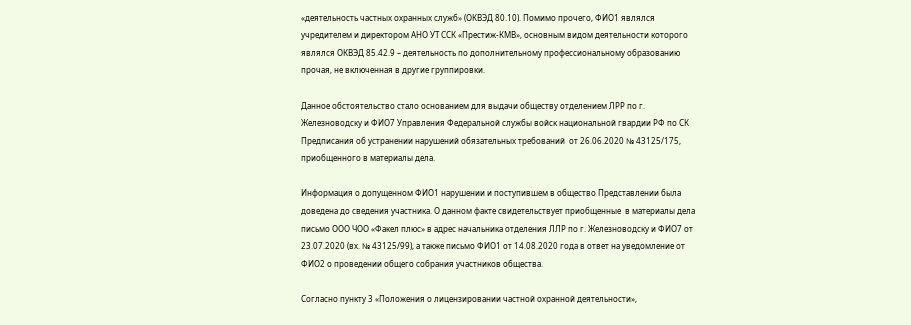«деятельность частных охранных служб» (ОКВЭД 80.10). Помимо прочего, ФИО1 являлся учредителем и директором АНО УТ ССК «Престиж-КМВ», основным видом деятельности которого являлся ОКВЭД 85.42.9 – деятельность по дополнительному профессиональному образованию прочая, не включенная в другие группировки.

Данное обстоятельство стало основанием для выдачи обществу отделением ЛРР по г. Железноводску и ФИО7 Управления Федеральной службы войск национальной гвардии РФ по СК Предписания об устранении нарушений обязательных требований  от 26.06.2020 № 43125/175, приобщенного в материалы дела.

Информация о допущенном ФИО1 нарушении и поступившем в общество Представлении была доведена до сведения участника. О данном факте свидетельствует приобщенные  в материалы дела письмо ООО ЧОО «Факел плюс» в адрес начальника отделения ЛЛР по г. Железноводску и ФИО7 от 23.07.2020 (вх. № 43125/99), а также письмо ФИО1 от 14.08.2020 года в ответ на уведомление от ФИО2 о проведении общего собрания участников общества.

Согласно пункту 3 «Положения о лицензировании частной охранной деятельности»,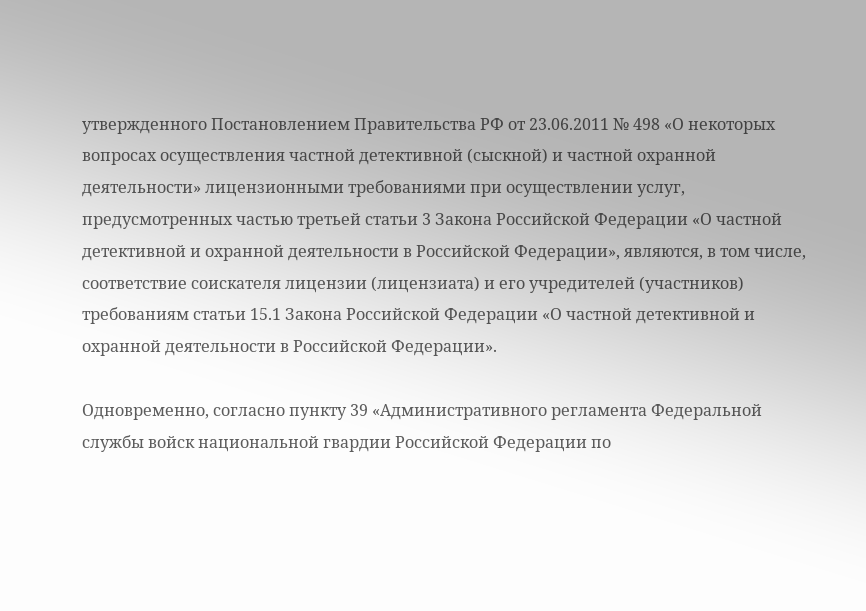утвержденного Постановлением Правительства РФ от 23.06.2011 № 498 «О некоторых вопросах осуществления частной детективной (сыскной) и частной охранной деятельности» лицензионными требованиями при осуществлении услуг, предусмотренных частью третьей статьи 3 Закона Российской Федерации «О частной детективной и охранной деятельности в Российской Федерации», являются, в том числе,  соответствие соискателя лицензии (лицензиата) и его учредителей (участников) требованиям статьи 15.1 Закона Российской Федерации «О частной детективной и охранной деятельности в Российской Федерации».

Одновременно, согласно пункту 39 «Административного регламента Федеральной службы войск национальной гвардии Российской Федерации по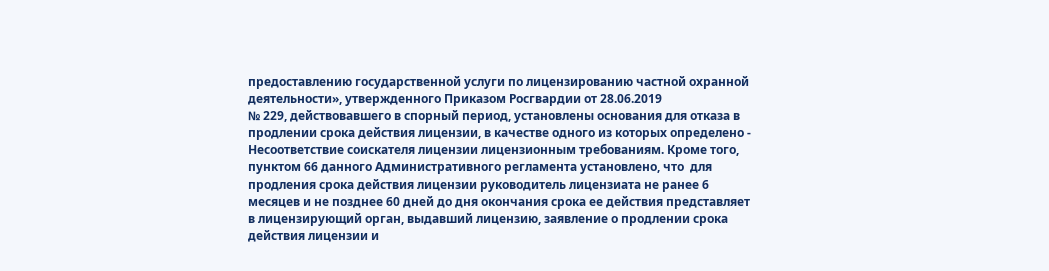предоставлению государственной услуги по лицензированию частной охранной деятельности», утвержденного Приказом Росгвардии от 28.06.2019
№ 229, действовавшего в спорный период, установлены основания для отказа в продлении срока действия лицензии, в качестве одного из которых определено - Несоответствие соискателя лицензии лицензионным требованиям. Кроме того, пунктом 66 данного Административного регламента установлено, что  для продления срока действия лицензии руководитель лицензиата не ранее 6 месяцев и не позднее 60 дней до дня окончания срока ее действия представляет в лицензирующий орган, выдавший лицензию, заявление о продлении срока действия лицензии и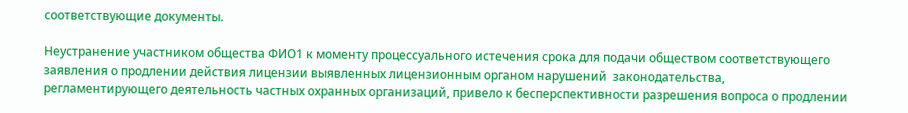соответствующие документы.

Неустранение участником общества ФИО1 к моменту процессуального истечения срока для подачи обществом соответствующего заявления о продлении действия лицензии выявленных лицензионным органом нарушений  законодательства, регламентирующего деятельность частных охранных организаций, привело к бесперспективности разрешения вопроса о продлении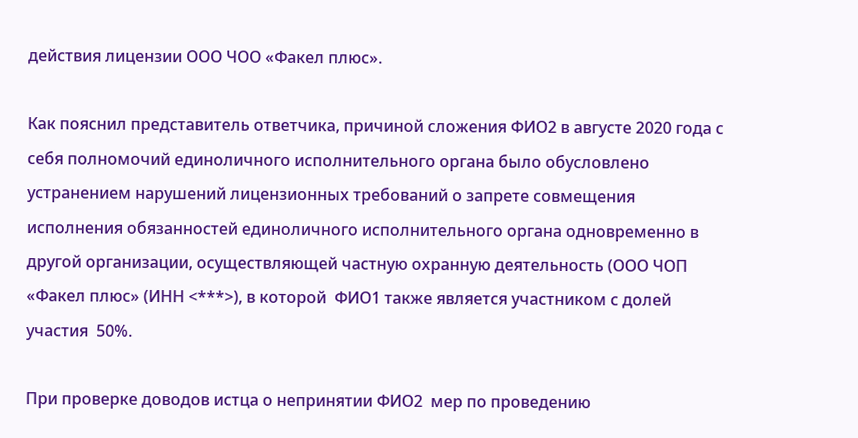действия лицензии ООО ЧОО «Факел плюс».

Как пояснил представитель ответчика, причиной сложения ФИО2 в августе 2020 года с себя полномочий единоличного исполнительного органа было обусловлено устранением нарушений лицензионных требований о запрете совмещения исполнения обязанностей единоличного исполнительного органа одновременно в другой организации, осуществляющей частную охранную деятельность (ООО ЧОП «Факел плюс» (ИНН <***>), в которой  ФИО1 также является участником с долей участия  50%.

При проверке доводов истца о непринятии ФИО2  мер по проведению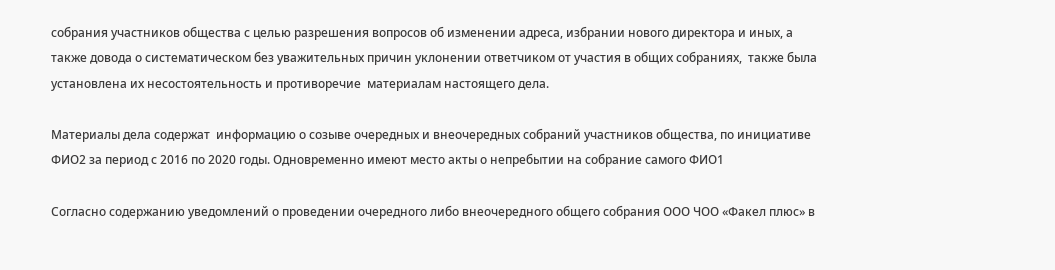собрания участников общества с целью разрешения вопросов об изменении адреса, избрании нового директора и иных, а также довода о систематическом без уважительных причин уклонении ответчиком от участия в общих собраниях,  также была установлена их несостоятельность и противоречие  материалам настоящего дела.

Материалы дела содержат  информацию о созыве очередных и внеочередных собраний участников общества, по инициативе ФИО2 за период с 2016 по 2020 годы. Одновременно имеют место акты о непребытии на собрание самого ФИО1

Согласно содержанию уведомлений о проведении очередного либо внеочередного общего собрания ООО ЧОО «Факел плюс» в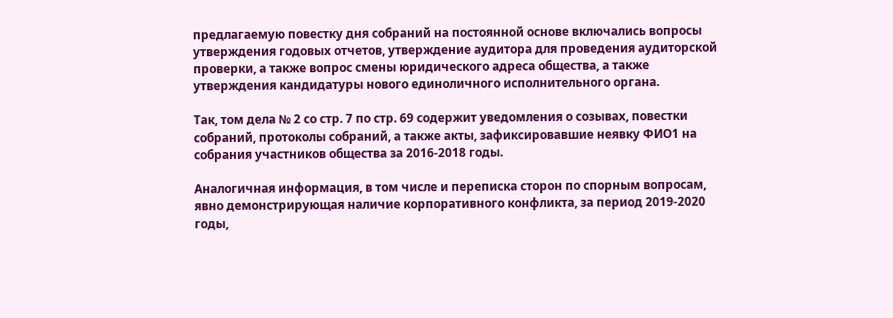предлагаемую повестку дня собраний на постоянной основе включались вопросы утверждения годовых отчетов, утверждение аудитора для проведения аудиторской проверки, а также вопрос смены юридического адреса общества, а также утверждения кандидатуры нового единоличного исполнительного органа.

Так, том дела № 2 со стр. 7 по стр. 69 содержит уведомления о созывах, повестки собраний, протоколы собраний, а также акты, зафиксировавшие неявку ФИО1 на собрания участников общества за 2016-2018 годы.

Аналогичная информация, в том числе и переписка сторон по спорным вопросам, явно демонстрирующая наличие корпоративного конфликта, за период 2019-2020 годы,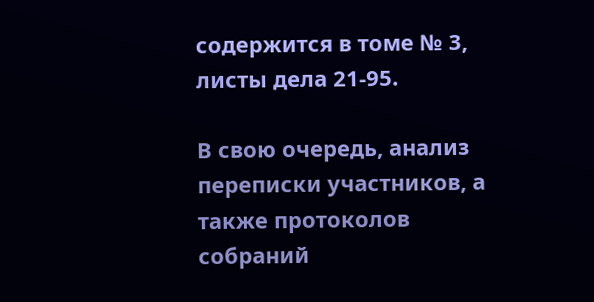содержится в томе № 3, листы дела 21-95.

В свою очередь, анализ переписки участников, а также протоколов собраний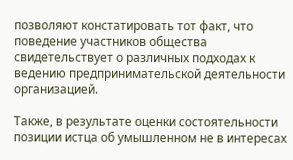позволяют констатировать тот факт, что поведение участников общества свидетельствует о различных подходах к ведению предпринимательской деятельности организацией.

Также, в результате оценки состоятельности позиции истца об умышленном не в интересах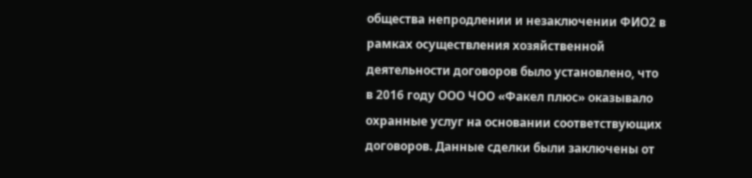общества непродлении и незаключении ФИО2 в рамках осуществления хозяйственной деятельности договоров было установлено, что  в 2016 году ООО ЧОО «Факел плюс» оказывало охранные услуг на основании соответствующих договоров. Данные сделки были заключены от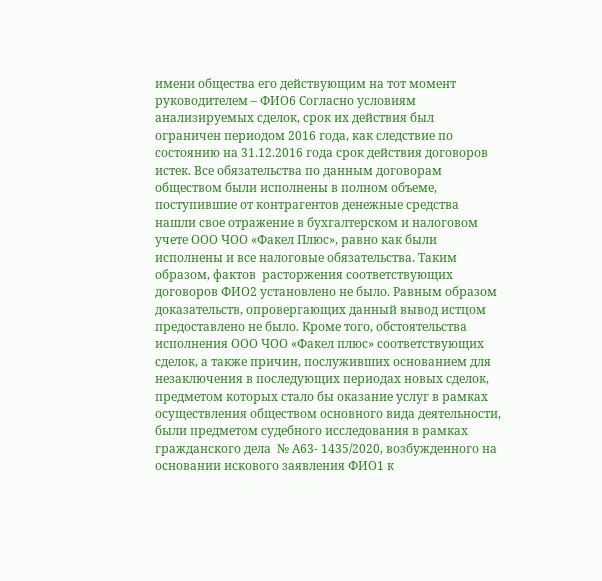имени общества его действующим на тот момент руководителем – ФИО6 Согласно условиям анализируемых сделок, срок их действия был ограничен периодом 2016 года, как следствие по состоянию на 31.12.2016 года срок действия договоров истек. Все обязательства по данным договорам обществом были исполнены в полном объеме, поступившие от контрагентов денежные средства нашли свое отражение в бухгалтерском и налоговом учете ООО ЧОО «Факел Плюс», равно как были исполнены и все налоговые обязательства. Таким образом, фактов  расторжения соответствующих договоров ФИО2 установлено не было. Равным образом доказательств, опровергающих данный вывод истцом предоставлено не было. Кроме того, обстоятельства исполнения ООО ЧОО «Факел плюс» соответствующих сделок, а также причин, послуживших основанием для незаключения в последующих периодах новых сделок, предметом которых стало бы оказание услуг в рамках осуществления обществом основного вида деятельности, были предметом судебного исследования в рамках гражданского дела  № А63- 1435/2020, возбужденного на основании искового заявления ФИО1 к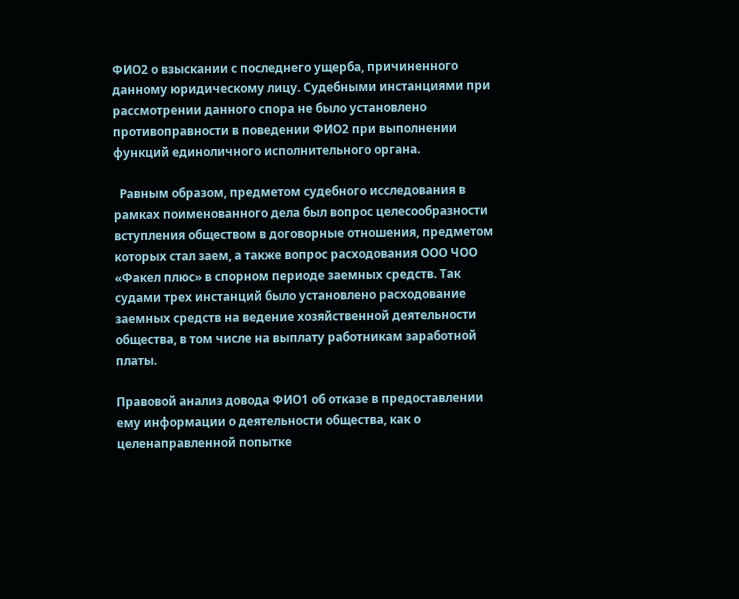ФИО2 о взыскании с последнего ущерба, причиненного данному юридическому лицу. Судебными инстанциями при рассмотрении данного спора не было установлено противоправности в поведении ФИО2 при выполнении функций единоличного исполнительного органа.

  Равным образом, предметом судебного исследования в рамках поименованного дела был вопрос целесообразности вступления обществом в договорные отношения, предметом которых стал заем, а также вопрос расходования ООО ЧОО «Факел плюс» в спорном периоде заемных средств. Так судами трех инстанций было установлено расходование заемных средств на ведение хозяйственной деятельности общества, в том числе на выплату работникам заработной платы.

Правовой анализ довода ФИО1 об отказе в предоставлении ему информации о деятельности общества, как о целенаправленной попытке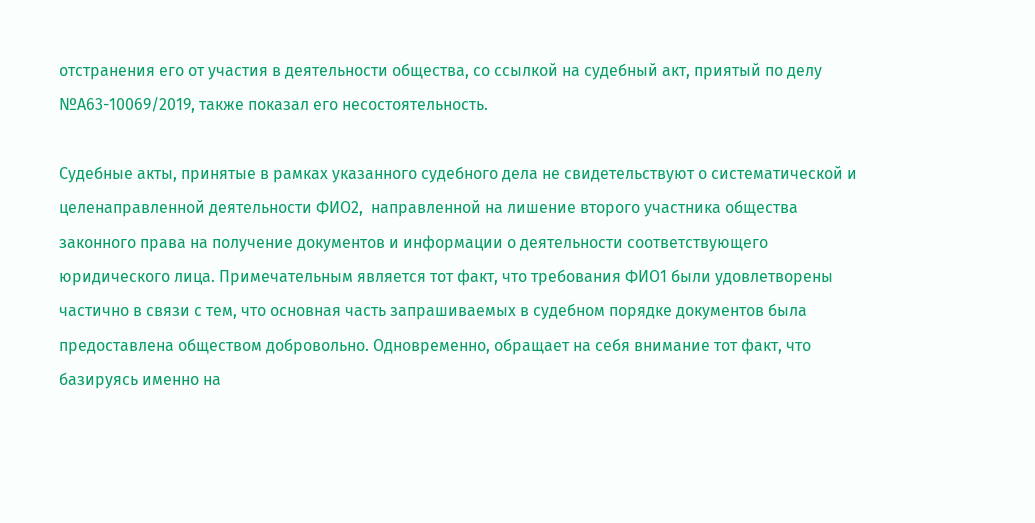отстранения его от участия в деятельности общества, со ссылкой на судебный акт, приятый по делу №А63-10069/2019, также показал его несостоятельность.

Судебные акты, принятые в рамках указанного судебного дела не свидетельствуют о систематической и целенаправленной деятельности ФИО2,  направленной на лишение второго участника общества законного права на получение документов и информации о деятельности соответствующего юридического лица. Примечательным является тот факт, что требования ФИО1 были удовлетворены частично в связи с тем, что основная часть запрашиваемых в судебном порядке документов была предоставлена обществом добровольно. Одновременно, обращает на себя внимание тот факт, что базируясь именно на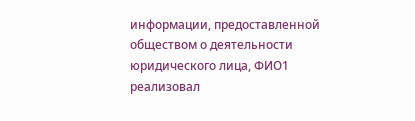информации, предоставленной обществом о деятельности юридического лица, ФИО1 реализовал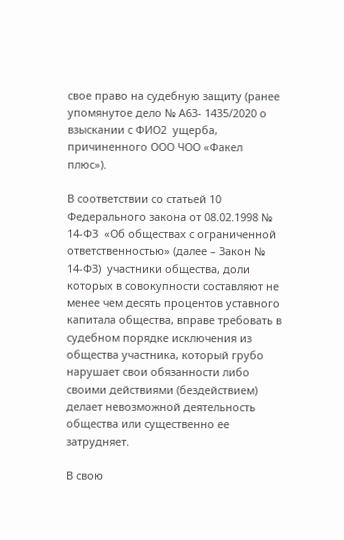свое право на судебную защиту (ранее упомянутое дело № А63- 1435/2020 о взыскании с ФИО2  ущерба, причиненного ООО ЧОО «Факел плюс»).

В соответствии со статьей 10 Федерального закона от 08.02.1998 № 14-ФЗ  «Об обществах с ограниченной ответственностью» (далее – Закон № 14-ФЗ)  участники общества, доли которых в совокупности составляют не менее чем десять процентов уставного капитала общества, вправе требовать в судебном порядке исключения из общества участника, который грубо нарушает свои обязанности либо своими действиями (бездействием) делает невозможной деятельность общества или существенно ее затрудняет.

В свою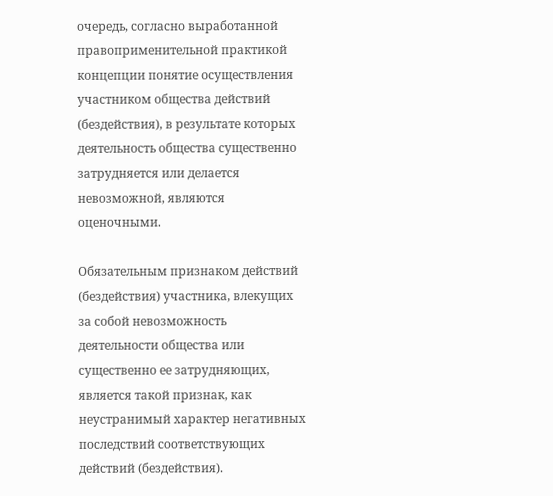очередь, согласно выработанной правоприменительной практикой концепции понятие осуществления участником общества действий (бездействия), в результате которых деятельность общества существенно затрудняется или делается невозможной, являются оценочными.

Обязательным признаком действий (бездействия) участника, влекущих за собой невозможность деятельности общества или существенно ее затрудняющих, является такой признак, как неустранимый характер негативных последствий соответствующих действий (бездействия).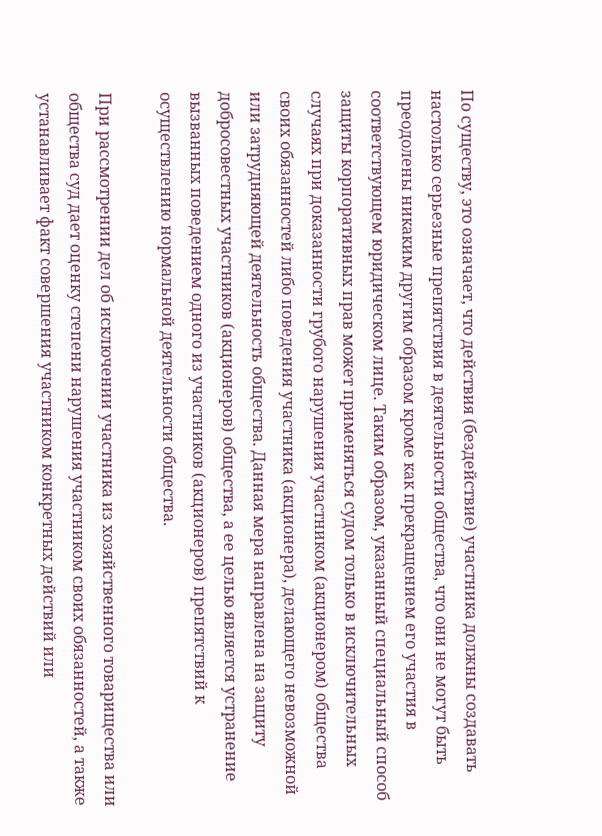По существу, это означает, что действия (бездействие) участника должны создавать настолько серьезные препятствия в деятельности общества, что они не могут быть преодолены никаким другим образом кроме как прекращением его участия в соответствующем юридическом лице. Таким образом, указанный специальный способ защиты корпоративных прав может применяться судом только в исключительных случаях при доказанности грубого нарушения участником (акционером) общества своих обязанностей либо поведения участника (акционера), делающего невозможной или затрудняющей деятельность общества. Данная мера направлена на защиту добросовестных участников (акционеров) общества, а ее целью является устранение вызванных поведением одного из участников (акционеров) препятствий к осуществлению нормальной деятельности общества.

При рассмотрении дел об исключении участника из хозяйственного товарищества или общества суд дает оценку степени нарушения участником своих обязанностей, а также устанавливает факт совершения участником конкретных действий или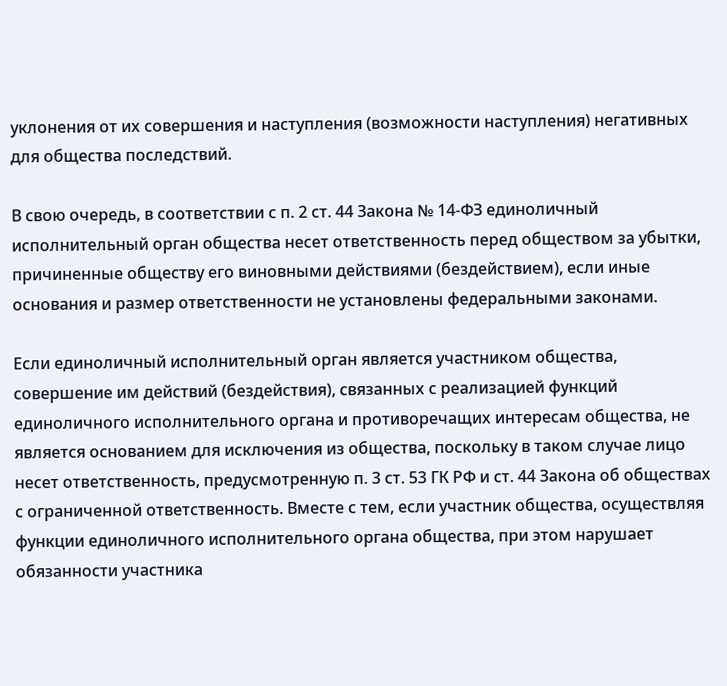уклонения от их совершения и наступления (возможности наступления) негативных для общества последствий.

В свою очередь, в соответствии с п. 2 ст. 44 Закона № 14-ФЗ единоличный исполнительный орган общества несет ответственность перед обществом за убытки, причиненные обществу его виновными действиями (бездействием), если иные основания и размер ответственности не установлены федеральными законами.

Если единоличный исполнительный орган является участником общества, совершение им действий (бездействия), связанных с реализацией функций единоличного исполнительного органа и противоречащих интересам общества, не является основанием для исключения из общества, поскольку в таком случае лицо несет ответственность, предусмотренную п. 3 ст. 53 ГК РФ и ст. 44 Закона об обществах с ограниченной ответственность. Вместе с тем, если участник общества, осуществляя функции единоличного исполнительного органа общества, при этом нарушает обязанности участника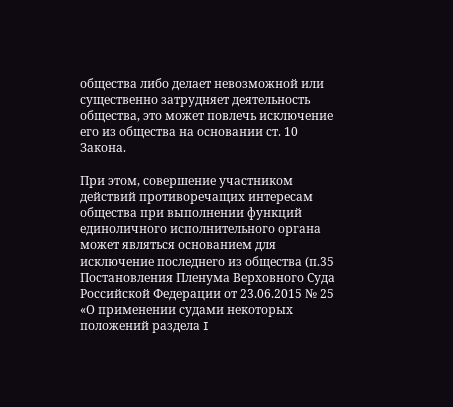общества либо делает невозможной или существенно затрудняет деятельность общества, это может повлечь исключение его из общества на основании ст. 10 Закона.

При этом, совершение участником действий противоречащих интересам общества при выполнении функций единоличного исполнительного органа может являться основанием для исключение последнего из общества (п.35 Постановления Пленума Верховного Суда Российской Федерации от 23.06.2015 № 25 «О применении судами некоторых положений раздела I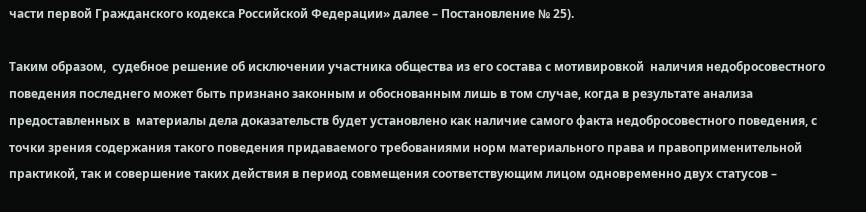части первой Гражданского кодекса Российской Федерации» далее – Постановление № 25).

Таким образом,  судебное решение об исключении участника общества из его состава с мотивировкой  наличия недобросовестного поведения последнего может быть признано законным и обоснованным лишь в том случае, когда в результате анализа предоставленных в  материалы дела доказательств будет установлено как наличие самого факта недобросовестного поведения, с точки зрения содержания такого поведения придаваемого требованиями норм материального права и правоприменительной практикой, так и совершение таких действия в период совмещения соответствующим лицом одновременно двух статусов –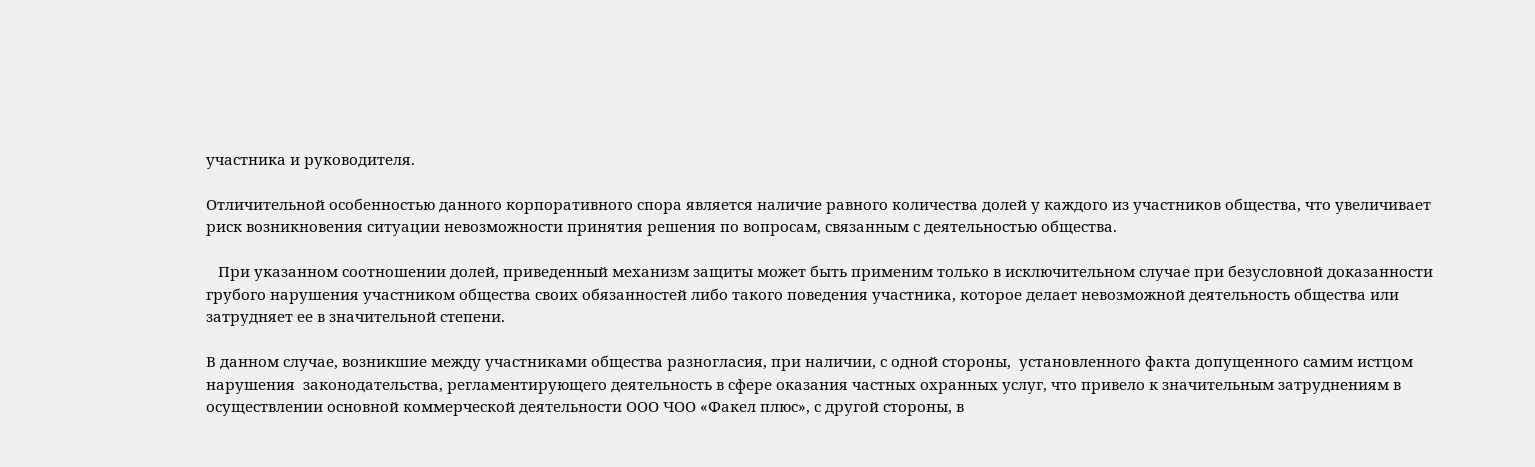участника и руководителя.

Отличительной особенностью данного корпоративного спора является наличие равного количества долей у каждого из участников общества, что увеличивает риск возникновения ситуации невозможности принятия решения по вопросам, связанным с деятельностью общества.

   При указанном соотношении долей, приведенный механизм защиты может быть применим только в исключительном случае при безусловной доказанности грубого нарушения участником общества своих обязанностей либо такого поведения участника, которое делает невозможной деятельность общества или затрудняет ее в значительной степени.

В данном случае, возникшие между участниками общества разногласия, при наличии, с одной стороны,  установленного факта допущенного самим истцом нарушения  законодательства, регламентирующего деятельность в сфере оказания частных охранных услуг, что привело к значительным затруднениям в осуществлении основной коммерческой деятельности ООО ЧОО «Факел плюс», с другой стороны, в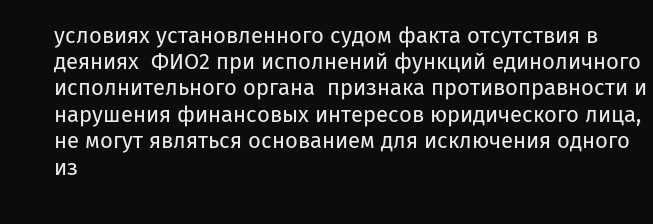условиях установленного судом факта отсутствия в деяниях  ФИО2 при исполнений функций единоличного исполнительного органа  признака противоправности и нарушения финансовых интересов юридического лица, не могут являться основанием для исключения одного из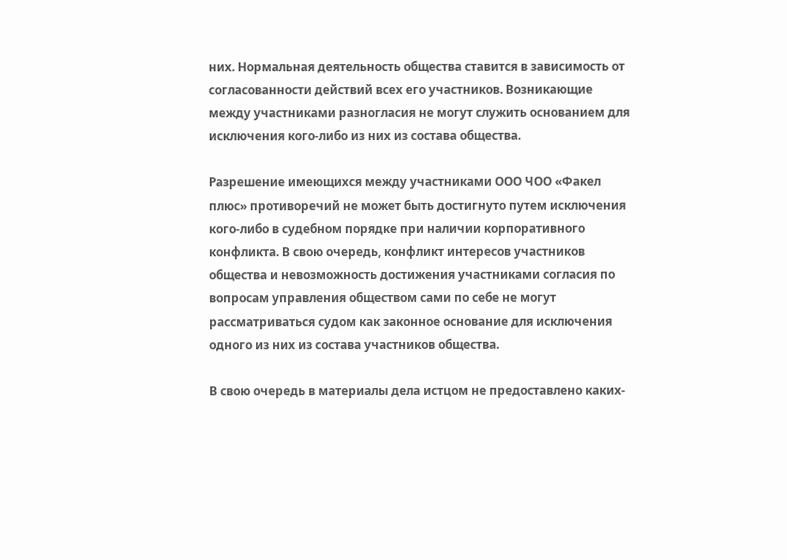них. Нормальная деятельность общества ставится в зависимость от согласованности действий всех его участников. Возникающие между участниками разногласия не могут служить основанием для исключения кого-либо из них из состава общества.

Разрешение имеющихся между участниками ООО ЧОО «Факел плюс» противоречий не может быть достигнуто путем исключения кого-либо в судебном порядке при наличии корпоративного конфликта. В свою очередь, конфликт интересов участников общества и невозможность достижения участниками согласия по вопросам управления обществом сами по себе не могут рассматриваться судом как законное основание для исключения одного из них из состава участников общества.

В свою очередь в материалы дела истцом не предоставлено каких-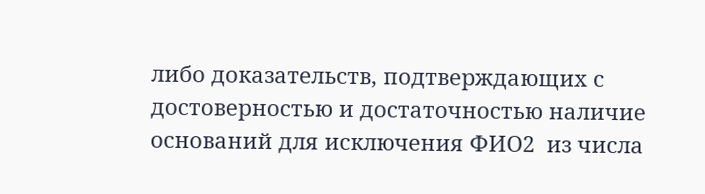либо доказательств, подтверждающих с достоверностью и достаточностью наличие оснований для исключения ФИО2  из числа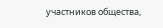участников общества,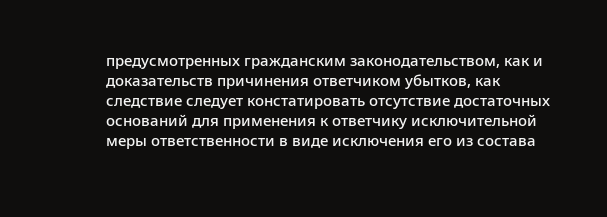предусмотренных гражданским законодательством, как и доказательств причинения ответчиком убытков, как следствие следует констатировать отсутствие достаточных оснований для применения к ответчику исключительной меры ответственности в виде исключения его из состава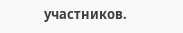участников.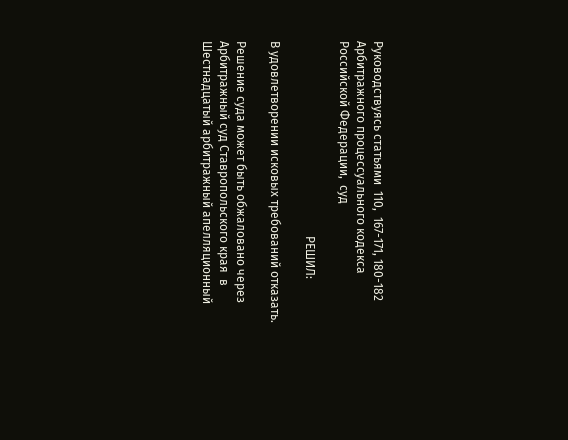Руководствуясь статьями  110,  167-171, 180-182 Арбитражного процессуального кодекса Российской Федерации,  суд

                                                                 РЕШИЛ:

В удовлетворении исковых требований отказать.

Решение суда может быть обжаловано через Арбитражный суд Ставропольского края  в  Шестнадцатый арбитражный апелляционный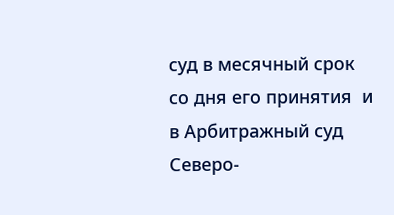суд в месячный срок со дня его принятия  и в Арбитражный суд Северо-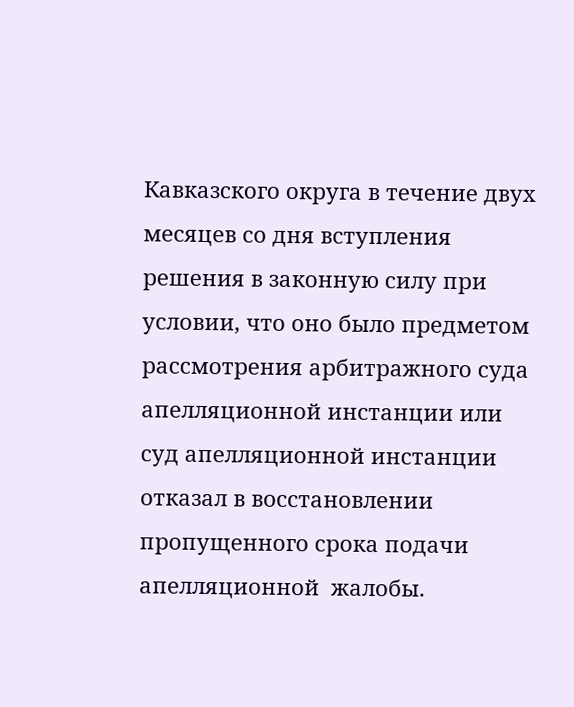Кавказского округа в течение двух месяцев со дня вступления решения в законную силу при условии, что оно было предметом рассмотрения арбитражного суда апелляционной инстанции или суд апелляционной инстанции отказал в восстановлении пропущенного срока подачи апелляционной  жалобы.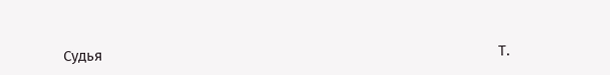Судья                                                                                                   Т.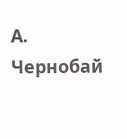А. Чернобай